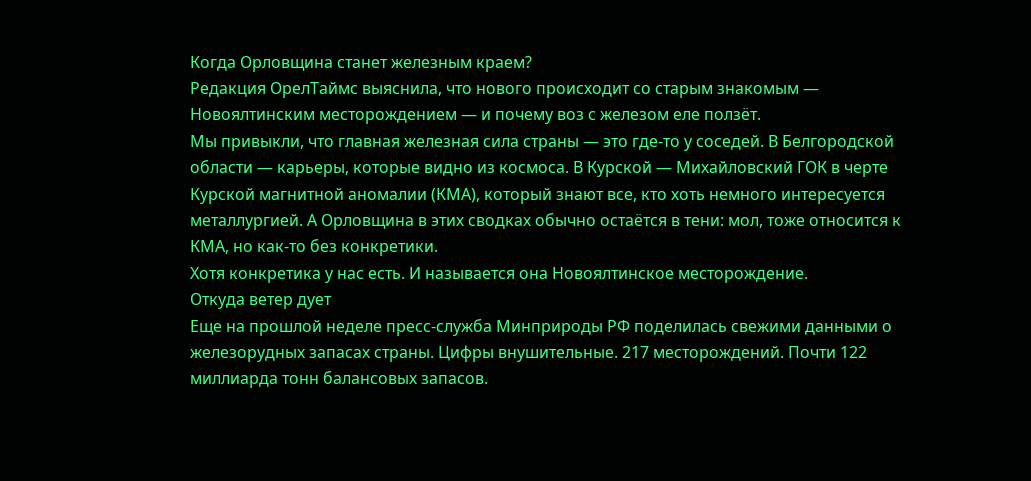Когда Орловщина станет железным краем?
Редакция ОрелТаймс выяснила, что нового происходит со старым знакомым — Новоялтинским месторождением — и почему воз с железом еле ползёт.
Мы привыкли, что главная железная сила страны — это где-то у соседей. В Белгородской области — карьеры, которые видно из космоса. В Курской — Михайловский ГОК в черте Курской магнитной аномалии (КМА), который знают все, кто хоть немного интересуется металлургией. А Орловщина в этих сводках обычно остаётся в тени: мол, тоже относится к КМА, но как-то без конкретики.
Хотя конкретика у нас есть. И называется она Новоялтинское месторождение.
Откуда ветер дует
Еще на прошлой неделе пресс-служба Минприроды РФ поделилась свежими данными о железорудных запасах страны. Цифры внушительные. 217 месторождений. Почти 122 миллиарда тонн балансовых запасов.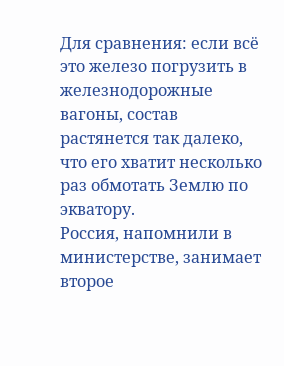Для сравнения: если всё это железо погрузить в железнодорожные вагоны, состав растянется так далеко, что его хватит несколько раз обмотать Землю по экватору.
Россия, напомнили в министерстве, занимает второе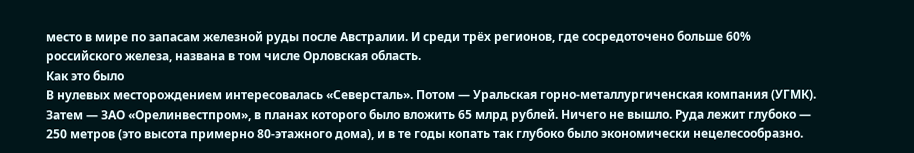место в мире по запасам железной руды после Австралии. И среди трёх регионов, где сосредоточено больше 60% российского железа, названа в том числе Орловская область.
Как это было
В нулевых месторождением интересовалась «Северсталь». Потом — Уральская горно-металлургиченская компания (УГМК). Затем — ЗАО «Орелинвестпром», в планах которого было вложить 65 млрд рублей. Ничего не вышло. Руда лежит глубоко — 250 метров (это высота примерно 80-этажного дома), и в те годы копать так глубоко было экономически нецелесообразно.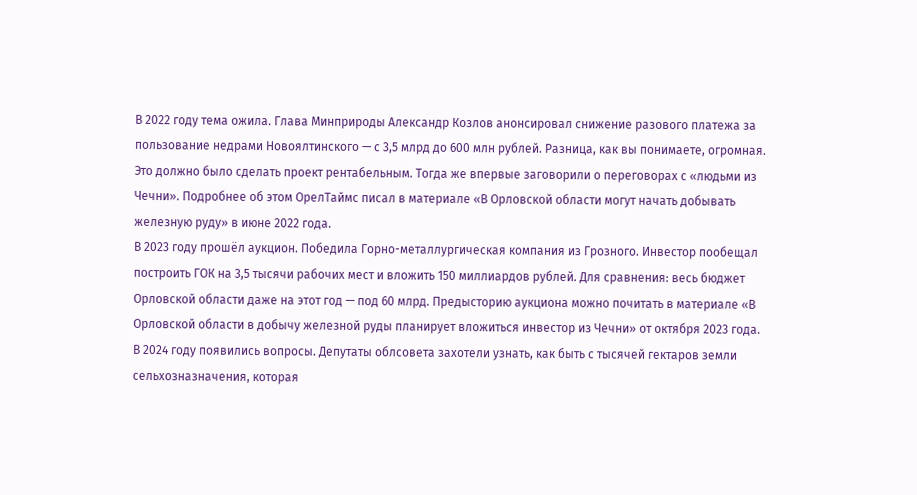В 2022 году тема ожила. Глава Минприроды Александр Козлов анонсировал снижение разового платежа за пользование недрами Новоялтинского — с 3,5 млрд до 600 млн рублей. Разница, как вы понимаете, огромная. Это должно было сделать проект рентабельным. Тогда же впервые заговорили о переговорах с «людьми из Чечни». Подробнее об этом ОрелТаймс писал в материале «В Орловской области могут начать добывать железную руду» в июне 2022 года.
В 2023 году прошёл аукцион. Победила Горно-металлургическая компания из Грозного. Инвестор пообещал построить ГОК на 3,5 тысячи рабочих мест и вложить 150 миллиардов рублей. Для сравнения: весь бюджет Орловской области даже на этот год — под 60 млрд. Предысторию аукциона можно почитать в материале «В Орловской области в добычу железной руды планирует вложиться инвестор из Чечни» от октября 2023 года.
В 2024 году появились вопросы. Депутаты облсовета захотели узнать, как быть с тысячей гектаров земли сельхозназначения, которая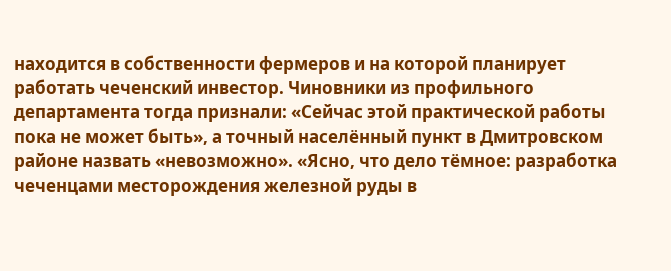находится в собственности фермеров и на которой планирует работать чеченский инвестор. Чиновники из профильного департамента тогда признали: «Сейчас этой практической работы пока не может быть», а точный населённый пункт в Дмитровском районе назвать «невозможно». «Ясно, что дело тёмное: разработка чеченцами месторождения железной руды в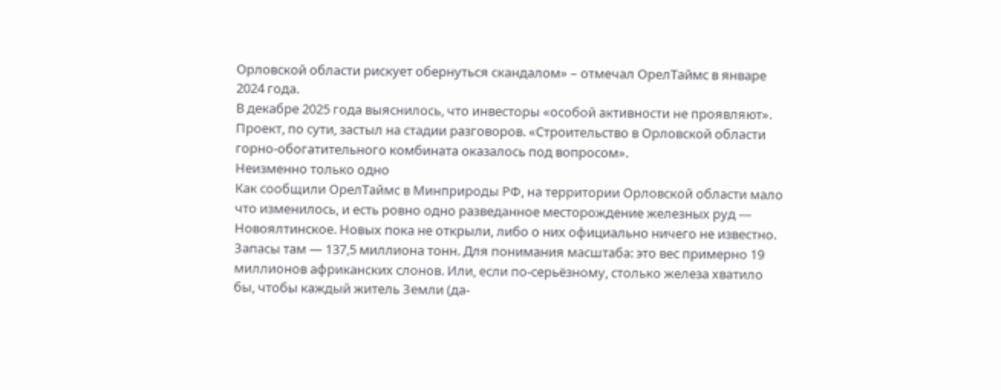Орловской области рискует обернуться скандалом» – отмечал ОрелТаймс в январе 2024 года.
В декабре 2025 года выяснилось, что инвесторы «особой активности не проявляют». Проект, по сути, застыл на стадии разговоров. «Строительство в Орловской области горно-обогатительного комбината оказалось под вопросом».
Неизменно только одно
Как сообщили ОрелТаймс в Минприроды РФ, на территории Орловской области мало что изменилось, и есть ровно одно разведанное месторождение железных руд — Новоялтинское. Новых пока не открыли, либо о них официально ничего не известно.
Запасы там — 137,5 миллиона тонн. Для понимания масштаба: это вес примерно 19 миллионов африканских слонов. Или, если по-серьёзному, столько железа хватило бы, чтобы каждый житель Земли (да-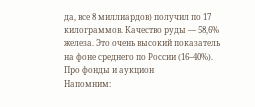да, все 8 миллиардов) получил по 17 килограммов. Качество руды — 58,6% железа. Это очень высокий показатель на фоне среднего по России (16–40%).
Про фонды и аукцион
Напомним: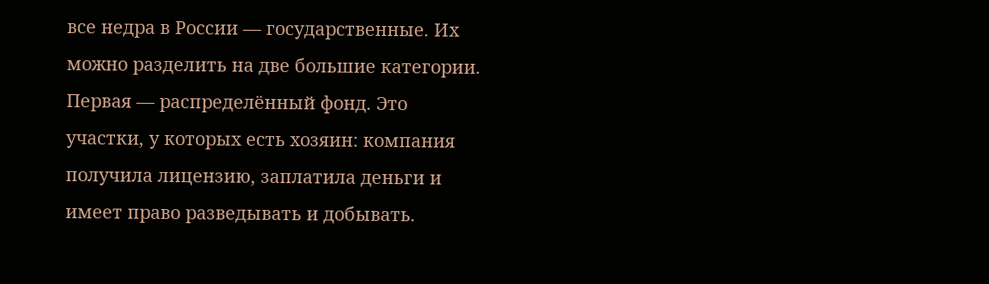все недра в России — государственные. Их можно разделить на две большие категории.
Первая — распределённый фонд. Это участки, у которых есть хозяин: компания получила лицензию, заплатила деньги и имеет право разведывать и добывать.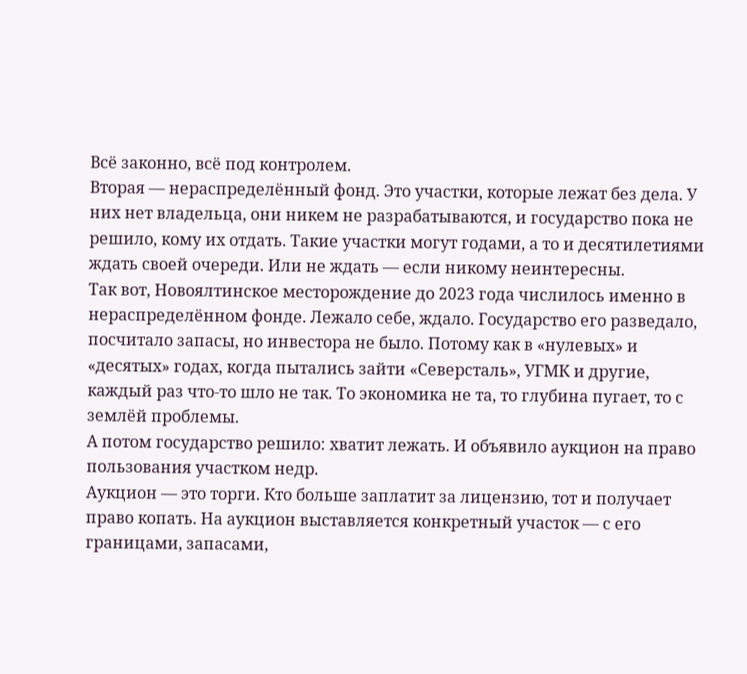Всё законно, всё под контролем.
Вторая — нераспределённый фонд. Это участки, которые лежат без дела. У них нет владельца, они никем не разрабатываются, и государство пока не решило, кому их отдать. Такие участки могут годами, а то и десятилетиями ждать своей очереди. Или не ждать — если никому неинтересны.
Так вот, Новоялтинское месторождение до 2023 года числилось именно в нераспределённом фонде. Лежало себе, ждало. Государство его разведало, посчитало запасы, но инвестора не было. Потому как в «нулевых» и «десятых» годах, когда пытались зайти «Северсталь», УГМК и другие, каждый раз что-то шло не так. То экономика не та, то глубина пугает, то с землёй проблемы.
А потом государство решило: хватит лежать. И объявило аукцион на право пользования участком недр.
Аукцион — это торги. Кто больше заплатит за лицензию, тот и получает право копать. На аукцион выставляется конкретный участок — с его границами, запасами,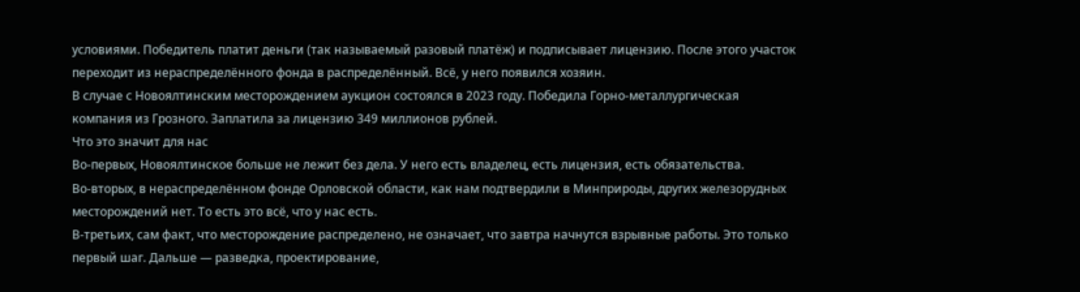условиями. Победитель платит деньги (так называемый разовый платёж) и подписывает лицензию. После этого участок переходит из нераспределённого фонда в распределённый. Всё, у него появился хозяин.
В случае с Новоялтинским месторождением аукцион состоялся в 2023 году. Победила Горно-металлургическая компания из Грозного. Заплатила за лицензию 349 миллионов рублей.
Что это значит для нас
Во-первых, Новоялтинское больше не лежит без дела. У него есть владелец, есть лицензия, есть обязательства.
Во-вторых, в нераспределённом фонде Орловской области, как нам подтвердили в Минприроды, других железорудных месторождений нет. То есть это всё, что у нас есть.
В-третьих, сам факт, что месторождение распределено, не означает, что завтра начнутся взрывные работы. Это только первый шаг. Дальше — разведка, проектирование,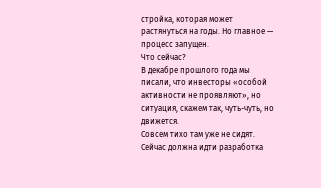стройка, которая может растянуться на годы. Но главное — процесс запущен.
Что сейчас?
В декабре прошлого года мы писали, что инвесторы «особой активности не проявляют», но ситуация, скажем так, чуть-чуть, но движется.
Совсем тихо там уже не сидят. Сейчас должна идти разработка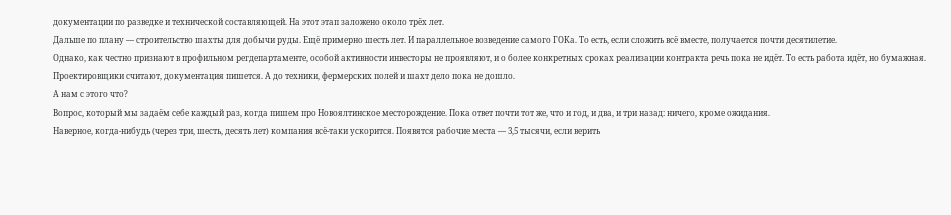документации по разведке и технической составляющей. На этот этап заложено около трёх лет.
Дальше по плану — строительство шахты для добычи руды. Ещё примерно шесть лет. И параллельное возведение самого ГОКа. То есть, если сложить всё вместе, получается почти десятилетие.
Однако, как честно признают в профильном регдепартаменте, особой активности инвесторы не проявляют, и о более конкретных сроках реализации контракта речь пока не идёт. То есть работа идёт, но бумажная. Проектировщики считают, документация пишется. А до техники, фермерских полей и шахт дело пока не дошло.
А нам с этого что?
Вопрос, который мы задаём себе каждый раз, когда пишем про Новоялтинское месторождение. Пока ответ почти тот же, что и год, и два, и три назад: ничего, кроме ожидания.
Наверное, когда-нибудь (через три, шесть, десять лет) компания всё-таки ускорится. Появятся рабочие места — 3,5 тысячи, если верить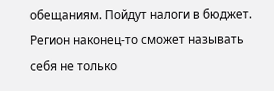обещаниям. Пойдут налоги в бюджет. Регион наконец-то сможет называть себя не только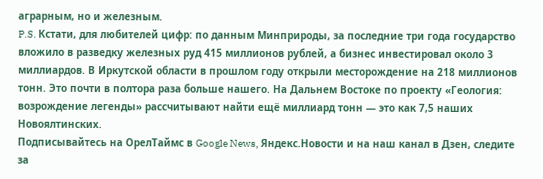аграрным, но и железным.
P.S. Кстати, для любителей цифр: по данным Минприроды, за последние три года государство вложило в разведку железных руд 415 миллионов рублей, а бизнес инвестировал около 3 миллиардов. В Иркутской области в прошлом году открыли месторождение на 218 миллионов тонн. Это почти в полтора раза больше нашего. На Дальнем Востоке по проекту «Геология: возрождение легенды» рассчитывают найти ещё миллиард тонн — это как 7,5 наших Новоялтинских.
Подписывайтесь на ОрелТаймс в Google News, Яндекс.Новости и на наш канал в Дзен, следите за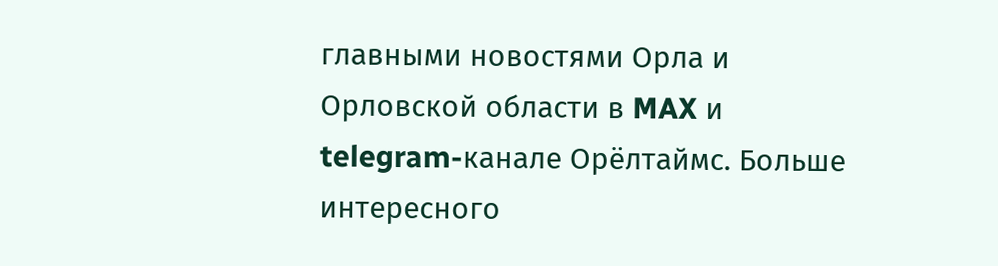главными новостями Орла и Орловской области в MAX и telegram-канале Орёлтаймс. Больше интересного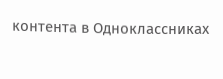контента в Одноклассниках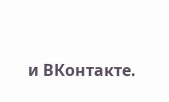и ВКонтакте.